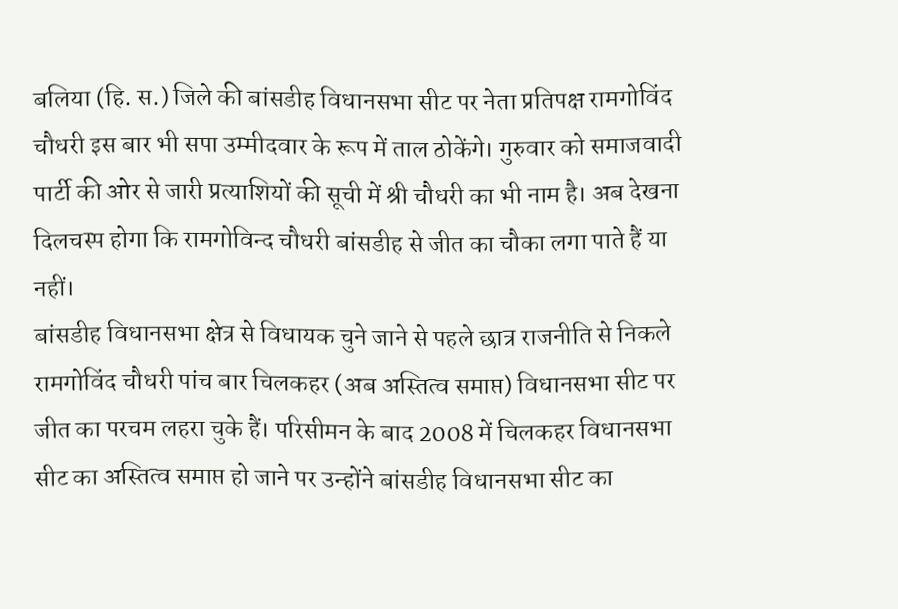बलिया (हि. स.) जिले की बांसडीह विधानसभा सीट पर नेता प्रतिपक्ष रामगोविंद चौधरी इस बार भी सपा उम्मीदवार के रूप में ताल ठोकेंगे। गुरुवार को समाजवादी पार्टी की ओर से जारी प्रत्याशियों की सूची में श्री चौधरी का भी नाम है। अब देखना दिलचस्प होगा कि रामगोविन्द चौधरी बांसडीह से जीत का चौका लगा पाते हैं या नहीं।
बांसडीह विधानसभा क्षेत्र से विधायक चुने जाने से पहले छात्र राजनीति से निकले रामगोविंद चौधरी पांच बार चिलकहर (अब अस्तित्व समाप्त) विधानसभा सीट पर जीत का परचम लहरा चुके हैं। परिसीमन के बाद 2008 में चिलकहर विधानसभा सीट का अस्तित्व समाप्त हो जाने पर उन्होंने बांसडीह विधानसभा सीट का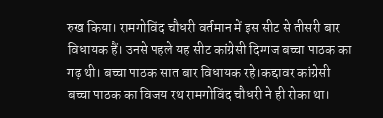रुख किया। रामगोविंद चौधरी वर्तमान में इस सीट से तीसरी बार विधायक हैं। उनसे पहले यह सीट कांग्रेसी दिग्गज बच्चा पाठक का गढ़ थी। बच्चा पाठक सात बार विधायक रहे।कद्दावर कांग्रेसी बच्चा पाठक का विजय रथ रामगोविंद चौधरी ने ही रोका था।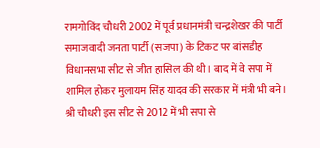रामगोविंद चौधरी 2002 में पूर्व प्रधानमंत्री चन्द्रशेखर की पार्टी समाजवादी जनता पार्टी (सजपा) के टिकट पर बांसडीह विधानसभा सीट से जीत हासिल की थी। बाद में वे सपा में शामिल होकर मुलायम सिंह यादव की सरकार में मंत्री भी बने। श्री चौधरी इस सीट से 2012 में भी सपा से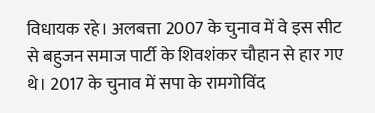विधायक रहे। अलबत्ता 2007 के चुनाव में वे इस सीट से बहुजन समाज पार्टी के शिवशंकर चौहान से हार गए थे। 2017 के चुनाव में सपा के रामगोविंद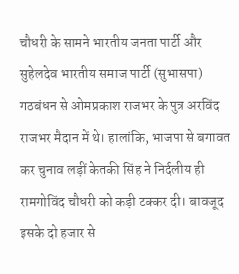चौधरी के सामने भारतीय जनता पार्टी और सुहेलदेव भारतीय समाज पार्टी (सुभासपा) गठबंधन से ओमप्रकाश राजभर के पुत्र अरविंद राजभर मैदान में थे। हालांकि, भाजपा से बगावत कर चुनाव लड़ीं केतकी सिंह ने निर्दलीय ही रामगोविंद चौधरी को कड़ी टक्कर दी। बावजूद इसके दो हजार से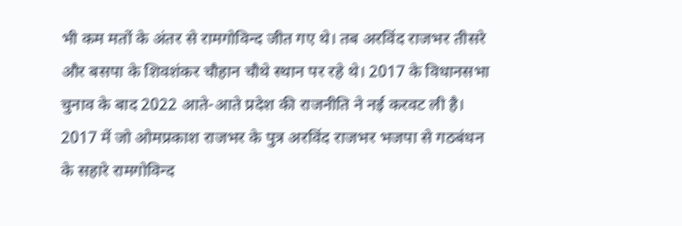भी कम मतों के अंतर से रामगोविन्द जीत गए थे। तब अरविंद राजभर तीसरे और बसपा के शिवशंकर चौहान चौथे स्थान पर रहे थे। 2017 के विधानसभा चुनाव के बाद 2022 आते-आते प्रदेश की राजनीति ने नई करवट ली है। 2017 में जो ओमप्रकाश राजभर के पुत्र अरविंद राजभर भजपा से गठबंधन के सहारे रामगोविन्द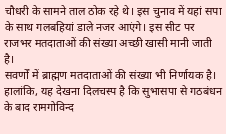चौधरी के सामने ताल ठोक रहे थे। इस चुनाव में यहां सपा के साथ गलबहियां डाले नजर आएंगे। इस सीट पर राजभर मतदाताओं की संख्या अच्छी खासी मानी जाती है।
सवर्णों में ब्राह्मण मतदाताओं की संख्या भी निर्णायक है। हालांकि, यह देखना दिलचस्प है कि सुभासपा से गठबंधन के बाद रामगोविन्द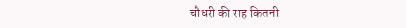चौधरी की राह कितनी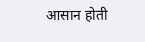आसान होती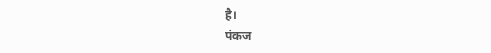है।
पंकज